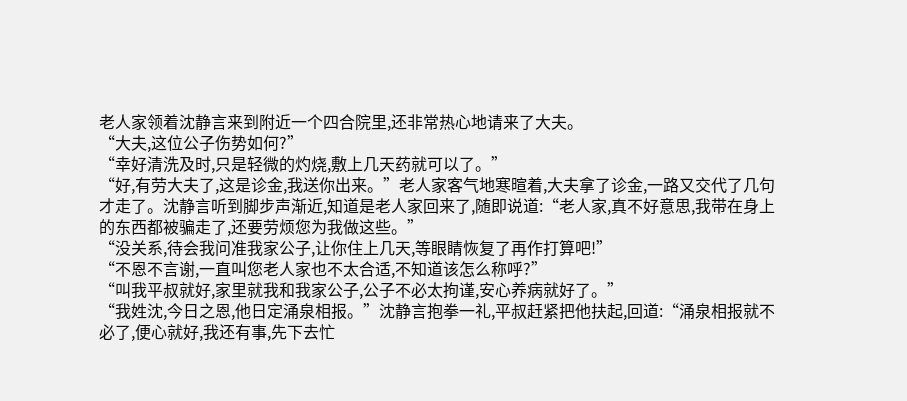老人家领着沈静言来到附近一个四合院里,还非常热心地请来了大夫。
“大夫,这位公子伤势如何?”
“幸好清洗及时,只是轻微的灼烧,敷上几天药就可以了。”
“好,有劳大夫了,这是诊金,我送你出来。”老人家客气地寒暄着,大夫拿了诊金,一路又交代了几句才走了。沈静言听到脚步声渐近,知道是老人家回来了,随即说道:“老人家,真不好意思,我带在身上的东西都被骗走了,还要劳烦您为我做这些。”
“没关系,待会我问准我家公子,让你住上几天,等眼睛恢复了再作打算吧!”
“不恩不言谢,一直叫您老人家也不太合适,不知道该怎么称呼?”
“叫我平叔就好,家里就我和我家公子,公子不必太拘谨,安心养病就好了。”
“我姓沈,今日之恩,他日定涌泉相报。”沈静言抱拳一礼,平叔赶紧把他扶起,回道:“涌泉相报就不必了,便心就好,我还有事,先下去忙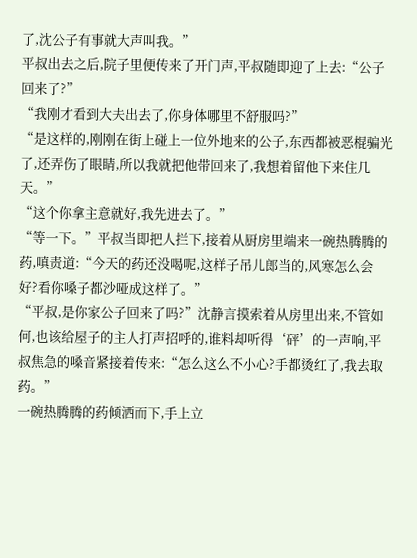了,沈公子有事就大声叫我。”
平叔出去之后,院子里便传来了开门声,平叔随即迎了上去:“公子回来了?”
“我刚才看到大夫出去了,你身体哪里不舒服吗?”
“是这样的,刚刚在街上碰上一位外地来的公子,东西都被恶棍骗光了,还弄伤了眼睛,所以我就把他带回来了,我想着留他下来住几天。”
“这个你拿主意就好,我先进去了。”
“等一下。”平叔当即把人拦下,接着从厨房里端来一碗热腾腾的药,嗔责道:“今天的药还没喝呢,这样子吊儿郎当的,风寒怎么会好?看你嗓子都沙哑成这样了。”
“平叔,是你家公子回来了吗?”沈静言摸索着从房里出来,不管如何,也该给屋子的主人打声招呼的,谁料却听得‘砰’的一声响,平叔焦急的嗓音紧接着传来:“怎么这么不小心?手都烫红了,我去取药。”
一碗热腾腾的药倾洒而下,手上立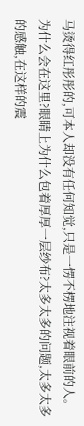马烫得红彤彤的,可本人却没有任何知觉,只是一愣不楞地注视着眼前的人。为什么会在这里?眼睛上为什么包着厚厚一层纱布?太多太多的问题,太多太多的感触,在这样的震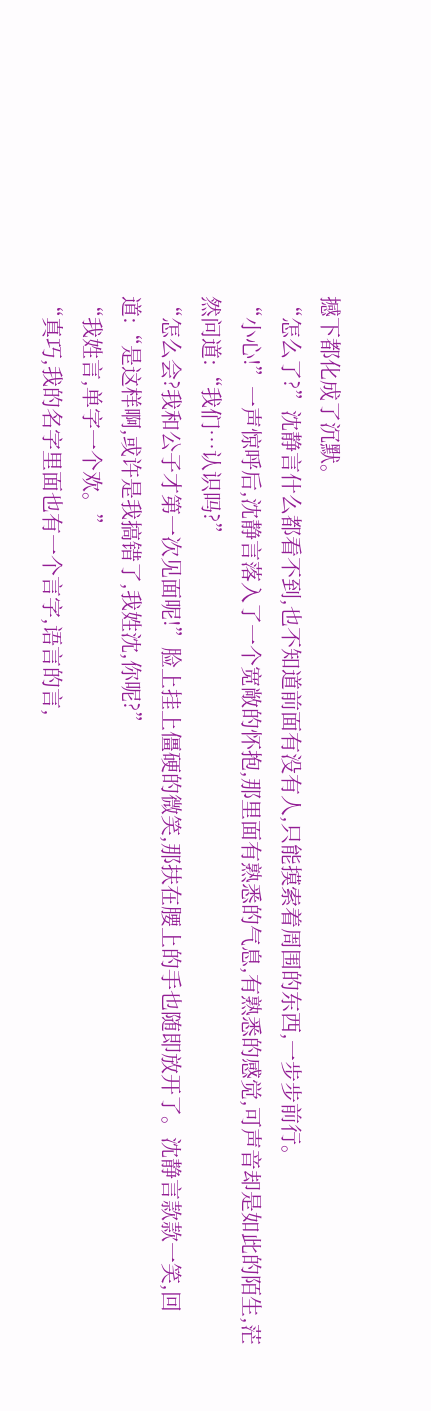撼下都化成了沉默。
“怎么了?”沈静言什么都看不到,也不知道前面有没有人,只能摸索着周围的东西,一步步前行。
“小心!”一声惊呼后,沈静言落入了一个宽敞的怀抱,那里面有熟悉的气息,有熟悉的感觉,可声音却是如此的陌生,茫然问道:“我们…认识吗?”
“怎么会?我和公子才第一次见面呢!”脸上挂上僵硬的微笑,那扶在腰上的手也随即放开了。沈静言款款一笑,回道:“是这样啊,或许是我搞错了,我姓沈,你呢?”
“我姓言,单字一个欢。”
“真巧,我的名字里面也有一个言字,语言的言,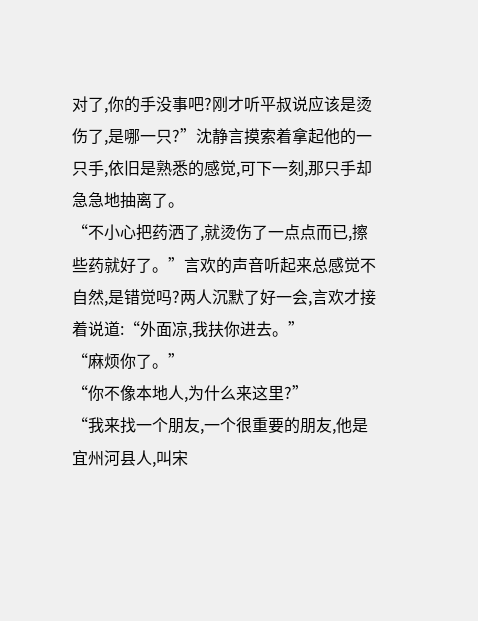对了,你的手没事吧?刚才听平叔说应该是烫伤了,是哪一只?”沈静言摸索着拿起他的一只手,依旧是熟悉的感觉,可下一刻,那只手却急急地抽离了。
“不小心把药洒了,就烫伤了一点点而已,擦些药就好了。”言欢的声音听起来总感觉不自然,是错觉吗?两人沉默了好一会,言欢才接着说道:“外面凉,我扶你进去。”
“麻烦你了。”
“你不像本地人,为什么来这里?”
“我来找一个朋友,一个很重要的朋友,他是宜州河县人,叫宋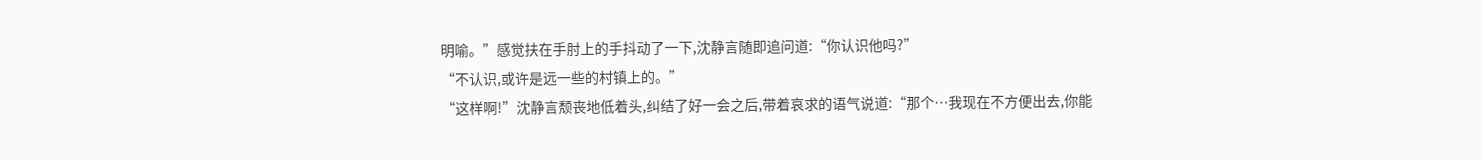明喻。”感觉扶在手肘上的手抖动了一下,沈静言随即追问道:“你认识他吗?”
“不认识,或许是远一些的村镇上的。”
“这样啊!”沈静言颓丧地低着头,纠结了好一会之后,带着哀求的语气说道:“那个…我现在不方便出去,你能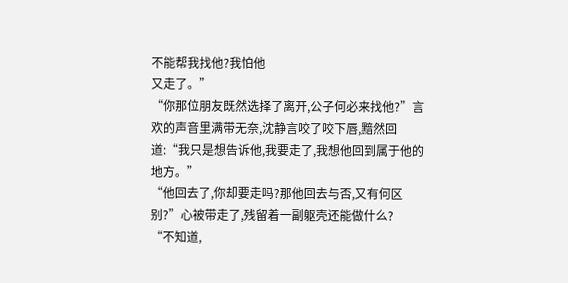不能帮我找他?我怕他
又走了。”
“你那位朋友既然选择了离开,公子何必来找他?”言欢的声音里满带无奈,沈静言咬了咬下唇,黯然回道:“我只是想告诉他,我要走了,我想他回到属于他的地方。”
“他回去了,你却要走吗?那他回去与否,又有何区别?”心被带走了,残留着一副躯壳还能做什么?
“不知道,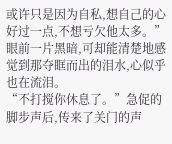或许只是因为自私,想自己的心好过一点,不想亏欠他太多。”眼前一片黑暗,可却能清楚地感觉到那夺眶而出的泪水,心似乎也在流泪。
“不打搅你休息了。”急促的脚步声后,传来了关门的声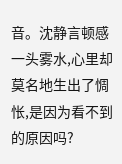音。沈静言顿感一头雾水,心里却莫名地生出了惆怅,是因为看不到的原因吗?